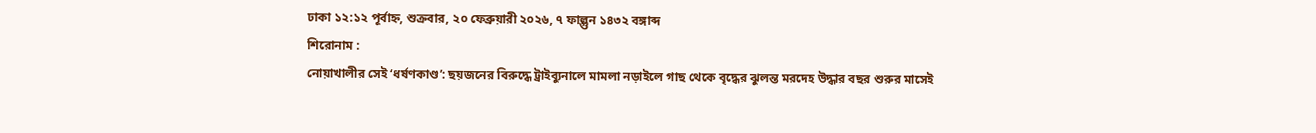ঢাকা ১২:১২ পূর্বাহ্ন, শুক্রবার, ২০ ফেব্রুয়ারী ২০২৬, ৭ ফাল্গুন ১৪৩২ বঙ্গাব্দ
শিরোনাম :
নোয়াখালীর সেই ‘ধর্ষণকাণ্ড’: ছয়জনের বিরুদ্ধে ট্রাইব্যুনালে মামলা নড়াইলে গাছ থেকে বৃদ্ধের ঝুলন্ত মরদেহ উদ্ধার বছর শুরুর মাসেই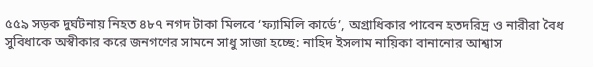৫৫৯ সড়ক দুর্ঘটনায় নিহত ৪৮৭ নগদ টাকা মিলবে ‘ফ্যামিলি কার্ডে’, অগ্রাধিকার পাবেন হতদরিদ্র ও নারীরা বৈধ সুবিধাকে অস্বীকার করে জনগণের সামনে সাধু সাজা হচ্ছে: নাহিদ ইসলাম নায়িকা বানানোর আশ্বাস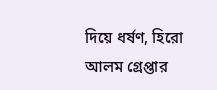দিয়ে ধর্ষণ, হিরো আলম গ্রেপ্তার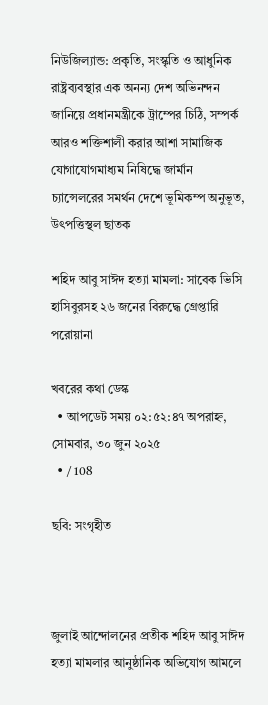নিউজিল্যান্ড: প্রকৃতি, সংস্কৃতি ও আধুনিক রাষ্ট্রব্যবস্থার এক অনন্য দেশ অভিনন্দন জানিয়ে প্রধানমন্ত্রীকে ট্রাম্পের চিঠি, সম্পর্ক আরও শক্তিশালী করার আশা সামাজিক যোগাযোগমাধ্যম নিষিদ্ধে জার্মান চ্যান্সেলরের সমর্থন দেশে ভূমিকম্প অনুভূত, উৎপত্তিস্থল ছাতক

শহিদ আবু সাঈদ হত্যা মামলা: সাবেক ভিসি হাসিবুরসহ ২৬ জনের বিরুদ্ধে গ্রেপ্তারি পরোয়ানা

খবরের কথা ডেস্ক
  • আপডেট সময় ০২:৫২:৪৭ অপরাহ্ন, সোমবার, ৩০ জুন ২০২৫
  • / 108

ছবি: সংগৃহীত



জুলাই আন্দোলনের প্রতীক শহিদ আবু সাঈদ হত্যা মামলার আনুষ্ঠানিক অভিযোগ আমলে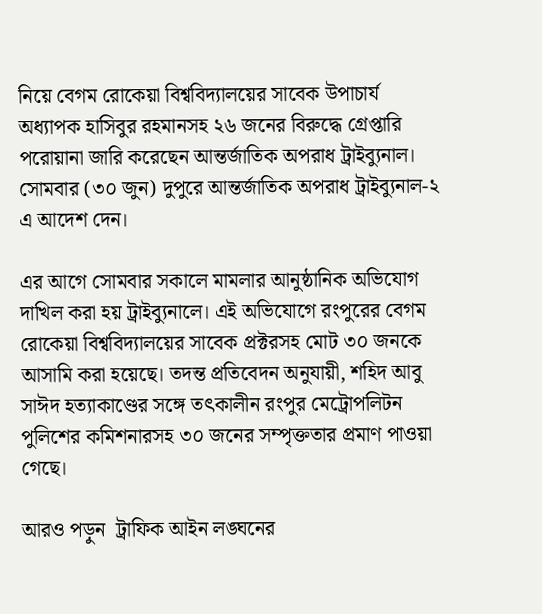নিয়ে বেগম রোকেয়া বিশ্ববিদ্যালয়ের সাবেক উপাচার্য অধ্যাপক হাসিবুর রহমানসহ ২৬ জনের বিরুদ্ধে গ্রেপ্তারি পরোয়ানা জারি করেছেন আন্তর্জাতিক অপরাধ ট্রাইব্যুনাল। সোমবার (৩০ জুন) দুপুরে আন্তর্জাতিক অপরাধ ট্রাইব্যুনাল-২ এ আদেশ দেন।

এর আগে সোমবার সকালে মামলার আনুষ্ঠানিক অভিযোগ দাখিল করা হয় ট্রাইব্যুনালে। এই অভিযোগে রংপুরের বেগম রোকেয়া বিশ্ববিদ্যালয়ের সাবেক প্রক্টরসহ মোট ৩০ জনকে আসামি করা হয়েছে। তদন্ত প্রতিবেদন অনুযায়ী, শহিদ আবু সাঈদ হত্যাকাণ্ডের সঙ্গে তৎকালীন রংপুর মেট্রোপলিটন পুলিশের কমিশনারসহ ৩০ জনের সম্পৃক্ততার প্রমাণ পাওয়া গেছে।

আরও পড়ুন  ট্রাফিক আইন লঙ্ঘনের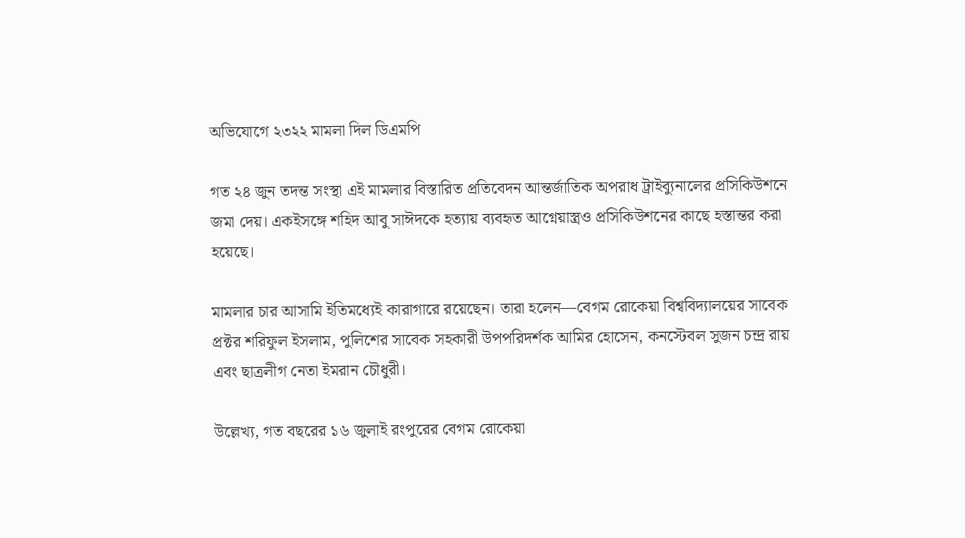অভিযোগে ২৩২২ মামলা দিল ডিএমপি

গত ২৪ জুন তদন্ত সংস্থা এই মামলার বিস্তারিত প্রতিবেদন আন্তর্জাতিক অপরাধ ট্রাইব্যুনালের প্রসিকিউশনে জমা দেয়। একইসঙ্গে শহিদ আবু সাঈদকে হত্যায় ব্যবহৃত আগ্নেয়াস্ত্রও প্রসিকিউশনের কাছে হস্তান্তর করা হয়েছে।

মামলার চার আসামি ইতিমধ্যেই কারাগারে রয়েছেন। তারা হলেন—বেগম রোকেয়া বিশ্ববিদ্যালয়ের সাবেক প্রক্টর শরিফুল ইসলাম, পুলিশের সাবেক সহকারী উপপরিদর্শক আমির হোসেন, কনস্টেবল সুজন চন্দ্র রায় এবং ছাত্রলীগ নেতা ইমরান চৌধুরী।

উল্লেখ্য, গত বছরের ১৬ জুলাই রংপুরের বেগম রোকেয়া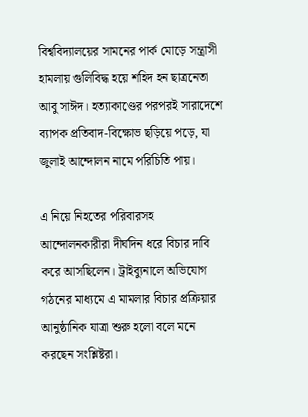বিশ্ববিদ্যালয়ের সামনের পার্ক মোড়ে সন্ত্রাসী হামলায় গুলিবিদ্ধ হয়ে শহিদ হন ছাত্রনেতা আবু সাঈদ। হত্যাকাণ্ডের পরপরই সারাদেশে ব্যাপক প্রতিবাদ-বিক্ষোভ ছড়িয়ে পড়ে, যা জুলাই আন্দোলন নামে পরিচিতি পায়।

এ নিয়ে নিহতের পরিবারসহ আন্দোলনকারীরা দীর্ঘদিন ধরে বিচার দাবি করে আসছিলেন। ট্রাইব্যুনালে অভিযোগ গঠনের মাধ্যমে এ মামলার বিচার প্রক্রিয়ার আনুষ্ঠানিক যাত্রা শুরু হলো বলে মনে করছেন সংশ্লিষ্টরা।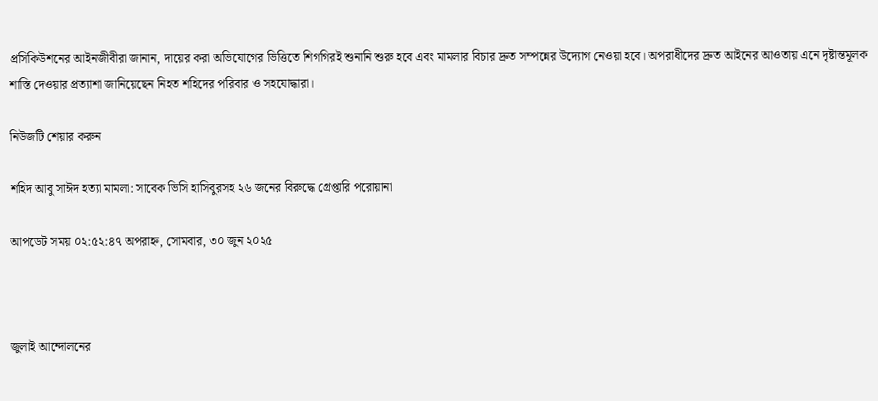প্রসিকিউশনের আইনজীবীরা জানান, দায়ের করা অভিযোগের ভিত্তিতে শিগগিরই শুনানি শুরু হবে এবং মামলার বিচার দ্রুত সম্পন্নের উদ্যোগ নেওয়া হবে। অপরাধীদের দ্রুত আইনের আওতায় এনে দৃষ্টান্তমূলক শাস্তি দেওয়ার প্রত্যাশা জানিয়েছেন নিহত শহিদের পরিবার ও সহযোদ্ধারা।

নিউজটি শেয়ার করুন

শহিদ আবু সাঈদ হত্যা মামলা: সাবেক ভিসি হাসিবুরসহ ২৬ জনের বিরুদ্ধে গ্রেপ্তারি পরোয়ানা

আপডেট সময় ০২:৫২:৪৭ অপরাহ্ন, সোমবার, ৩০ জুন ২০২৫



জুলাই আন্দোলনের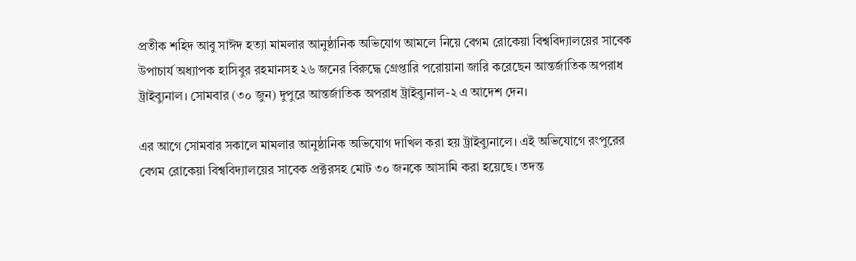প্রতীক শহিদ আবু সাঈদ হত্যা মামলার আনুষ্ঠানিক অভিযোগ আমলে নিয়ে বেগম রোকেয়া বিশ্ববিদ্যালয়ের সাবেক উপাচার্য অধ্যাপক হাসিবুর রহমানসহ ২৬ জনের বিরুদ্ধে গ্রেপ্তারি পরোয়ানা জারি করেছেন আন্তর্জাতিক অপরাধ ট্রাইব্যুনাল। সোমবার (৩০ জুন) দুপুরে আন্তর্জাতিক অপরাধ ট্রাইব্যুনাল-২ এ আদেশ দেন।

এর আগে সোমবার সকালে মামলার আনুষ্ঠানিক অভিযোগ দাখিল করা হয় ট্রাইব্যুনালে। এই অভিযোগে রংপুরের বেগম রোকেয়া বিশ্ববিদ্যালয়ের সাবেক প্রক্টরসহ মোট ৩০ জনকে আসামি করা হয়েছে। তদন্ত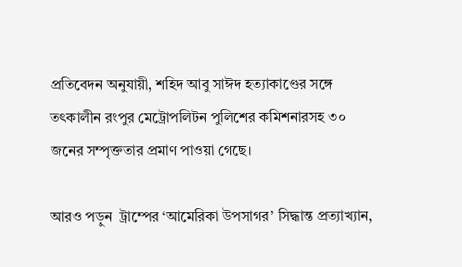প্রতিবেদন অনুযায়ী, শহিদ আবু সাঈদ হত্যাকাণ্ডের সঙ্গে তৎকালীন রংপুর মেট্রোপলিটন পুলিশের কমিশনারসহ ৩০ জনের সম্পৃক্ততার প্রমাণ পাওয়া গেছে।

আরও পড়ুন  ট্রাম্পের ‘আমেরিকা উপসাগর’ সিদ্ধান্ত প্রত্যাখ্যান,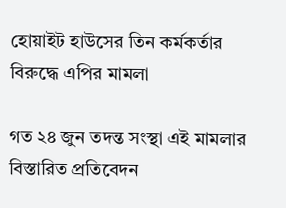হোয়াইট হাউসের তিন কর্মকর্তার বিরুদ্ধে এপির মামলা

গত ২৪ জুন তদন্ত সংস্থা এই মামলার বিস্তারিত প্রতিবেদন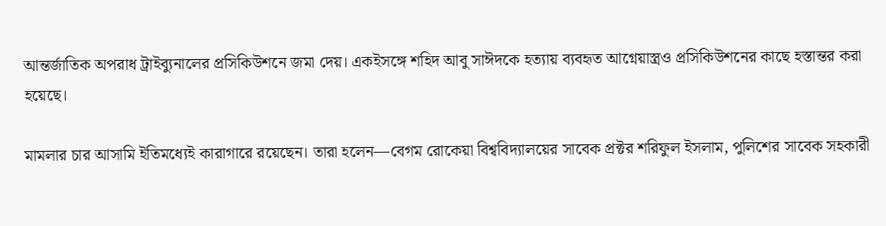আন্তর্জাতিক অপরাধ ট্রাইব্যুনালের প্রসিকিউশনে জমা দেয়। একইসঙ্গে শহিদ আবু সাঈদকে হত্যায় ব্যবহৃত আগ্নেয়াস্ত্রও প্রসিকিউশনের কাছে হস্তান্তর করা হয়েছে।

মামলার চার আসামি ইতিমধ্যেই কারাগারে রয়েছেন। তারা হলেন—বেগম রোকেয়া বিশ্ববিদ্যালয়ের সাবেক প্রক্টর শরিফুল ইসলাম, পুলিশের সাবেক সহকারী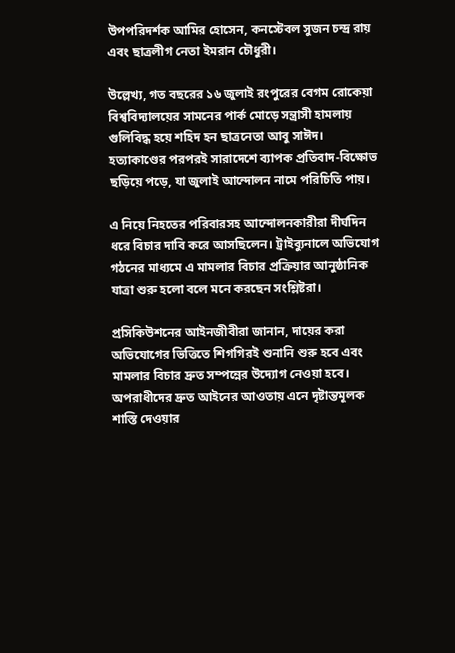উপপরিদর্শক আমির হোসেন, কনস্টেবল সুজন চন্দ্র রায় এবং ছাত্রলীগ নেতা ইমরান চৌধুরী।

উল্লেখ্য, গত বছরের ১৬ জুলাই রংপুরের বেগম রোকেয়া বিশ্ববিদ্যালয়ের সামনের পার্ক মোড়ে সন্ত্রাসী হামলায় গুলিবিদ্ধ হয়ে শহিদ হন ছাত্রনেতা আবু সাঈদ। হত্যাকাণ্ডের পরপরই সারাদেশে ব্যাপক প্রতিবাদ-বিক্ষোভ ছড়িয়ে পড়ে, যা জুলাই আন্দোলন নামে পরিচিতি পায়।

এ নিয়ে নিহতের পরিবারসহ আন্দোলনকারীরা দীর্ঘদিন ধরে বিচার দাবি করে আসছিলেন। ট্রাইব্যুনালে অভিযোগ গঠনের মাধ্যমে এ মামলার বিচার প্রক্রিয়ার আনুষ্ঠানিক যাত্রা শুরু হলো বলে মনে করছেন সংশ্লিষ্টরা।

প্রসিকিউশনের আইনজীবীরা জানান, দায়ের করা অভিযোগের ভিত্তিতে শিগগিরই শুনানি শুরু হবে এবং মামলার বিচার দ্রুত সম্পন্নের উদ্যোগ নেওয়া হবে। অপরাধীদের দ্রুত আইনের আওতায় এনে দৃষ্টান্তমূলক শাস্তি দেওয়ার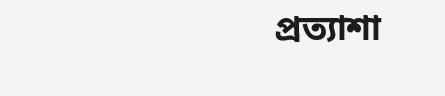প্রত্যাশা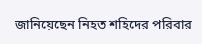জানিয়েছেন নিহত শহিদের পরিবার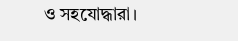ও সহযোদ্ধারা।